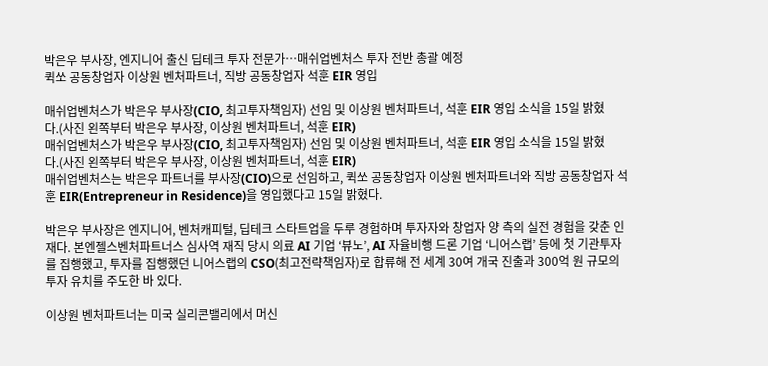박은우 부사장, 엔지니어 출신 딥테크 투자 전문가…매쉬업벤처스 투자 전반 총괄 예정
퀵쏘 공동창업자 이상원 벤처파트너, 직방 공동창업자 석훈 EIR 영입

매쉬업벤처스가 박은우 부사장(CIO, 최고투자책임자) 선임 및 이상원 벤처파트너, 석훈 EIR 영입 소식을 15일 밝혔다.(사진 왼쪽부터 박은우 부사장, 이상원 벤처파트너, 석훈 EIR)
매쉬업벤처스가 박은우 부사장(CIO, 최고투자책임자) 선임 및 이상원 벤처파트너, 석훈 EIR 영입 소식을 15일 밝혔다.(사진 왼쪽부터 박은우 부사장, 이상원 벤처파트너, 석훈 EIR)
매쉬업벤처스는 박은우 파트너를 부사장(CIO)으로 선임하고, 퀵쏘 공동창업자 이상원 벤처파트너와 직방 공동창업자 석훈 EIR(Entrepreneur in Residence)을 영입했다고 15일 밝혔다.

박은우 부사장은 엔지니어, 벤처캐피털, 딥테크 스타트업을 두루 경험하며 투자자와 창업자 양 측의 실전 경험을 갖춘 인재다. 본엔젤스벤처파트너스 심사역 재직 당시 의료 AI 기업 ‘뷰노’, AI 자율비행 드론 기업 ‘니어스랩’ 등에 첫 기관투자를 집행했고, 투자를 집행했던 니어스랩의 CSO(최고전략책임자)로 합류해 전 세계 30여 개국 진출과 300억 원 규모의 투자 유치를 주도한 바 있다.

이상원 벤처파트너는 미국 실리콘밸리에서 머신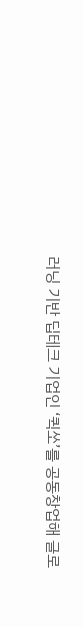러닝 기반 딥테크 기업인 ‘퀵쏘’를 공동창업해 글로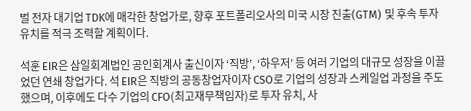벌 전자 대기업 TDK에 매각한 창업가로, 향후 포트폴리오사의 미국 시장 진출(GTM) 및 후속 투자 유치를 적극 조력할 계획이다.

석훈 EIR은 삼일회계법인 공인회계사 출신이자 ‘직방’, ‘하우저’ 등 여러 기업의 대규모 성장을 이끌었던 연쇄 창업가다. 석 EIR은 직방의 공동창업자이자 CSO로 기업의 성장과 스케일업 과정을 주도했으며, 이후에도 다수 기업의 CFO(최고재무책임자)로 투자 유치, 사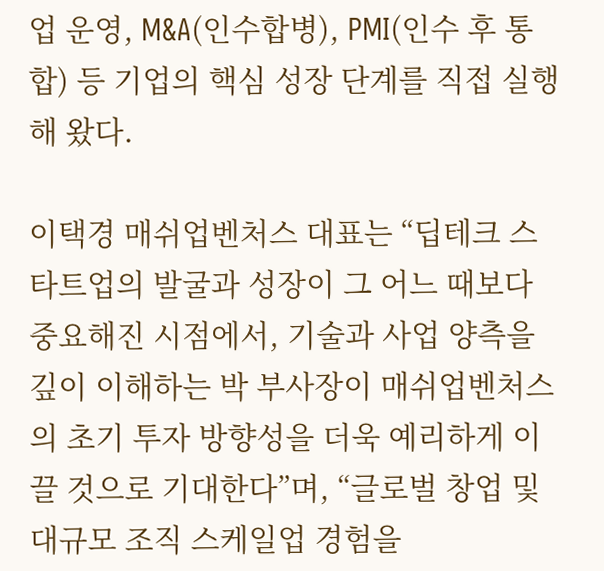업 운영, M&A(인수합병), PMI(인수 후 통합) 등 기업의 핵심 성장 단계를 직접 실행해 왔다.

이택경 매쉬업벤처스 대표는 “딥테크 스타트업의 발굴과 성장이 그 어느 때보다 중요해진 시점에서, 기술과 사업 양측을 깊이 이해하는 박 부사장이 매쉬업벤처스의 초기 투자 방향성을 더욱 예리하게 이끌 것으로 기대한다”며, “글로벌 창업 및 대규모 조직 스케일업 경험을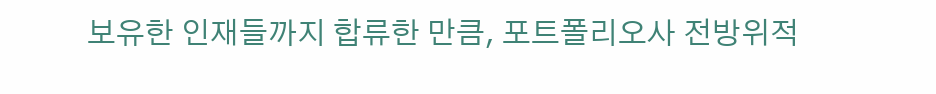보유한 인재들까지 합류한 만큼, 포트폴리오사 전방위적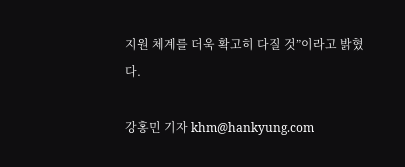지원 체계를 더욱 확고히 다질 것”이라고 밝혔다.

강홍민 기자 khm@hankyung.com